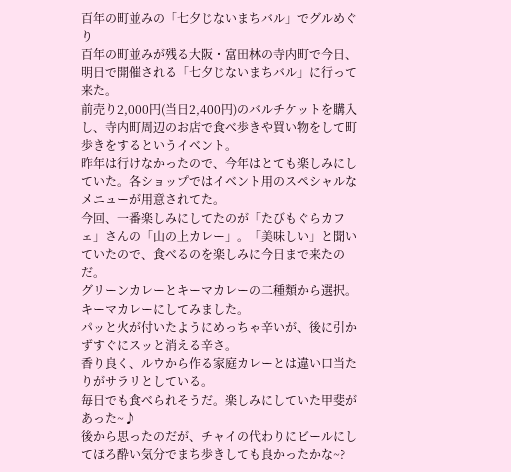百年の町並みの「七夕じないまちバル」でグルめぐり
百年の町並みが残る大阪・富田林の寺内町で今日、明日で開催される「七夕じないまちバル」に行って来た。
前売り2,000円(当日2,400円)のバルチケットを購入し、寺内町周辺のお店で食べ歩きや買い物をして町歩きをするというイベント。
昨年は行けなかったので、今年はとても楽しみにしていた。各ショップではイベント用のスペシャルなメニューが用意されてた。
今回、一番楽しみにしてたのが「たびもぐらカフェ」さんの「山の上カレー」。「美味しい」と聞いていたので、食べるのを楽しみに今日まで来たのだ。
グリーンカレーとキーマカレーの二種類から選択。キーマカレーにしてみました。
パッと火が付いたようにめっちゃ辛いが、後に引かずすぐにスッと消える辛さ。
香り良く、ルウから作る家庭カレーとは違い口当たりがサラリとしている。
毎日でも食べられそうだ。楽しみにしていた甲斐があった~♪
後から思ったのだが、チャイの代わりにビールにしてほろ酔い気分でまち歩きしても良かったかな~?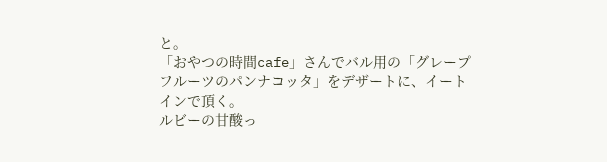と。
「おやつの時間cafe」さんでバル用の「グレープフルーツのパンナコッタ」をデザートに、イートインで頂く。
ルビーの甘酸っ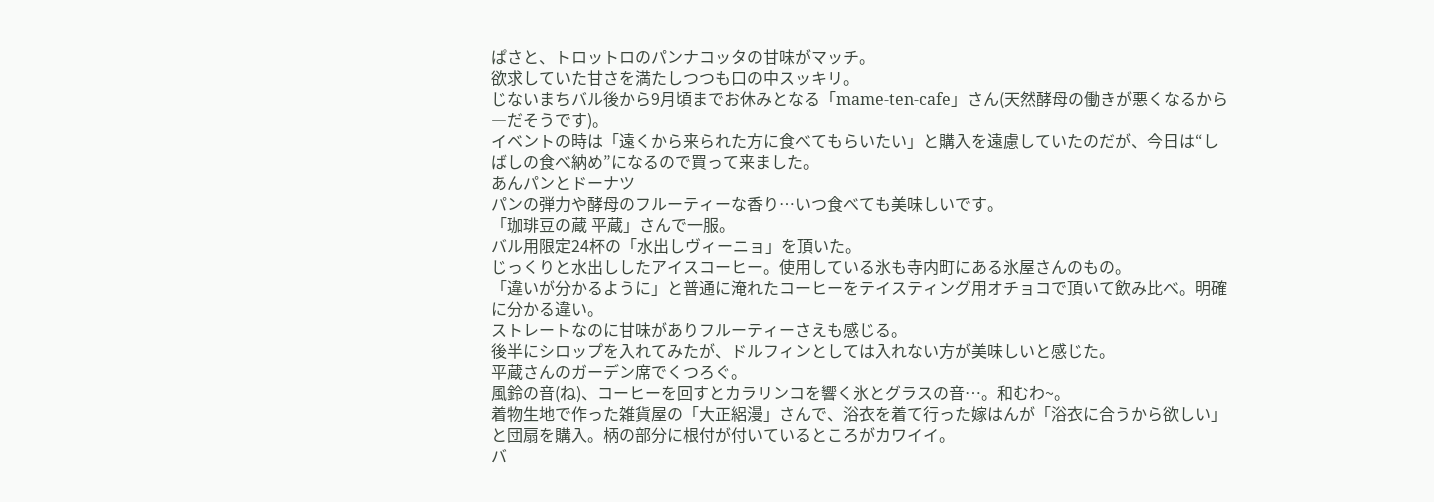ぱさと、トロットロのパンナコッタの甘味がマッチ。
欲求していた甘さを満たしつつも口の中スッキリ。
じないまちバル後から9月頃までお休みとなる「mame-ten-cafe」さん(天然酵母の働きが悪くなるから―だそうです)。
イベントの時は「遠くから来られた方に食べてもらいたい」と購入を遠慮していたのだが、今日は“しばしの食べ納め”になるので買って来ました。
あんパンとドーナツ
パンの弾力や酵母のフルーティーな香り…いつ食べても美味しいです。
「珈琲豆の蔵 平蔵」さんで一服。
バル用限定24杯の「水出しヴィーニョ」を頂いた。
じっくりと水出ししたアイスコーヒー。使用している氷も寺内町にある氷屋さんのもの。
「違いが分かるように」と普通に淹れたコーヒーをテイスティング用オチョコで頂いて飲み比べ。明確に分かる違い。
ストレートなのに甘味がありフルーティーさえも感じる。
後半にシロップを入れてみたが、ドルフィンとしては入れない方が美味しいと感じた。
平蔵さんのガーデン席でくつろぐ。
風鈴の音(ね)、コーヒーを回すとカラリンコを響く氷とグラスの音…。和むわ~。
着物生地で作った雑貨屋の「大正絽漫」さんで、浴衣を着て行った嫁はんが「浴衣に合うから欲しい」と団扇を購入。柄の部分に根付が付いているところがカワイイ。
バ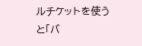ルチケットを使うと「バ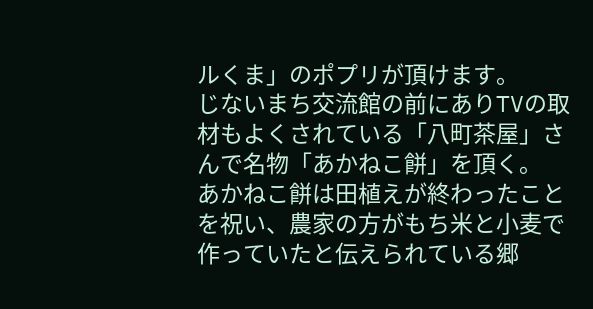ルくま」のポプリが頂けます。
じないまち交流館の前にありTVの取材もよくされている「八町茶屋」さんで名物「あかねこ餅」を頂く。
あかねこ餅は田植えが終わったことを祝い、農家の方がもち米と小麦で作っていたと伝えられている郷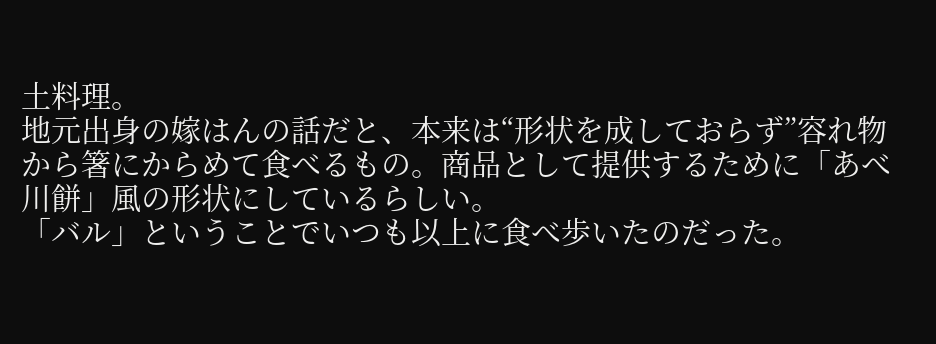土料理。
地元出身の嫁はんの話だと、本来は“形状を成しておらず”容れ物から箸にからめて食べるもの。商品として提供するために「あべ川餅」風の形状にしているらしい。
「バル」ということでいつも以上に食べ歩いたのだった。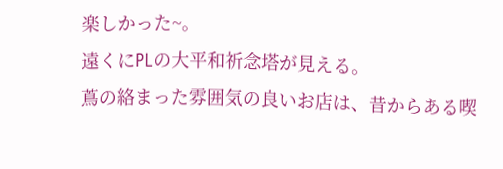楽しかった~。
遠くにPLの大平和祈念塔が見える。
蔦の絡まった雰囲気の良いお店は、昔からある喫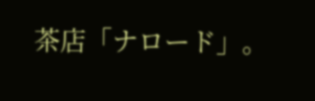茶店「ナロード」。